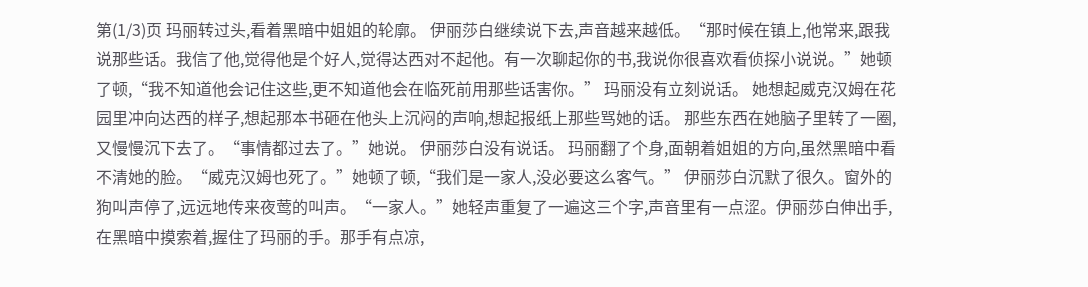第(1/3)页 玛丽转过头,看着黑暗中姐姐的轮廓。 伊丽莎白继续说下去,声音越来越低。“那时候在镇上,他常来,跟我说那些话。我信了他,觉得他是个好人,觉得达西对不起他。有一次聊起你的书,我说你很喜欢看侦探小说说。”她顿了顿,“我不知道他会记住这些,更不知道他会在临死前用那些话害你。” 玛丽没有立刻说话。 她想起威克汉姆在花园里冲向达西的样子,想起那本书砸在他头上沉闷的声响,想起报纸上那些骂她的话。 那些东西在她脑子里转了一圈,又慢慢沉下去了。“事情都过去了。”她说。 伊丽莎白没有说话。 玛丽翻了个身,面朝着姐姐的方向,虽然黑暗中看不清她的脸。“威克汉姆也死了。”她顿了顿,“我们是一家人,没必要这么客气。” 伊丽莎白沉默了很久。窗外的狗叫声停了,远远地传来夜莺的叫声。“一家人。”她轻声重复了一遍这三个字,声音里有一点涩。伊丽莎白伸出手,在黑暗中摸索着,握住了玛丽的手。那手有点凉,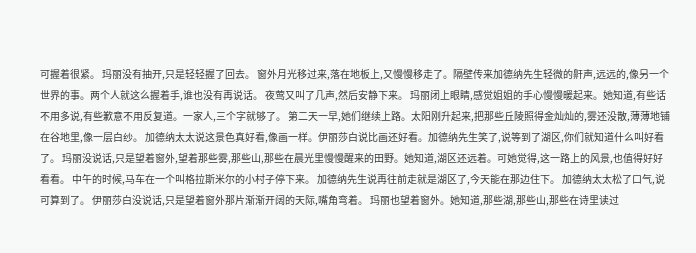可握着很紧。 玛丽没有抽开,只是轻轻握了回去。 窗外月光移过来,落在地板上,又慢慢移走了。隔壁传来加德纳先生轻微的鼾声,远远的,像另一个世界的事。两个人就这么握着手,谁也没有再说话。 夜莺又叫了几声,然后安静下来。 玛丽闭上眼睛,感觉姐姐的手心慢慢暖起来。她知道,有些话不用多说,有些歉意不用反复道。一家人,三个字就够了。 第二天一早,她们继续上路。太阳刚升起来,把那些丘陵照得金灿灿的,雾还没散,薄薄地铺在谷地里,像一层白纱。 加德纳太太说这景色真好看,像画一样。伊丽莎白说比画还好看。加德纳先生笑了,说等到了湖区,你们就知道什么叫好看了。 玛丽没说话,只是望着窗外,望着那些雾,那些山,那些在晨光里慢慢醒来的田野。她知道,湖区还远着。可她觉得,这一路上的风景,也值得好好看看。 中午的时候,马车在一个叫格拉斯米尔的小村子停下来。 加德纳先生说再往前走就是湖区了,今天能在那边住下。 加德纳太太松了口气,说可算到了。 伊丽莎白没说话,只是望着窗外那片渐渐开阔的天际,嘴角弯着。 玛丽也望着窗外。她知道,那些湖,那些山,那些在诗里读过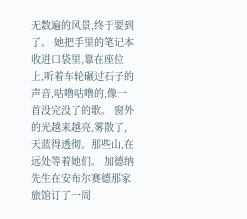无数遍的风景,终于要到了。 她把手里的笔记本收进口袋里,靠在座位上,听着车轮碾过石子的声音,咕噜咕噜的,像一首没完没了的歌。 窗外的光越来越亮,雾散了,天蓝得透彻。那些山,在远处等着她们。 加德纳先生在安布尔赛德那家旅馆订了一周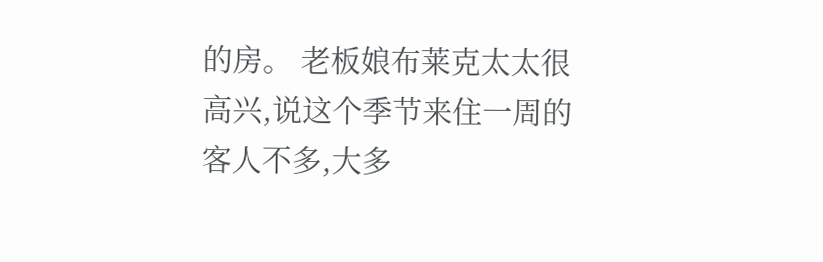的房。 老板娘布莱克太太很高兴,说这个季节来住一周的客人不多,大多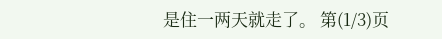是住一两天就走了。 第(1/3)页